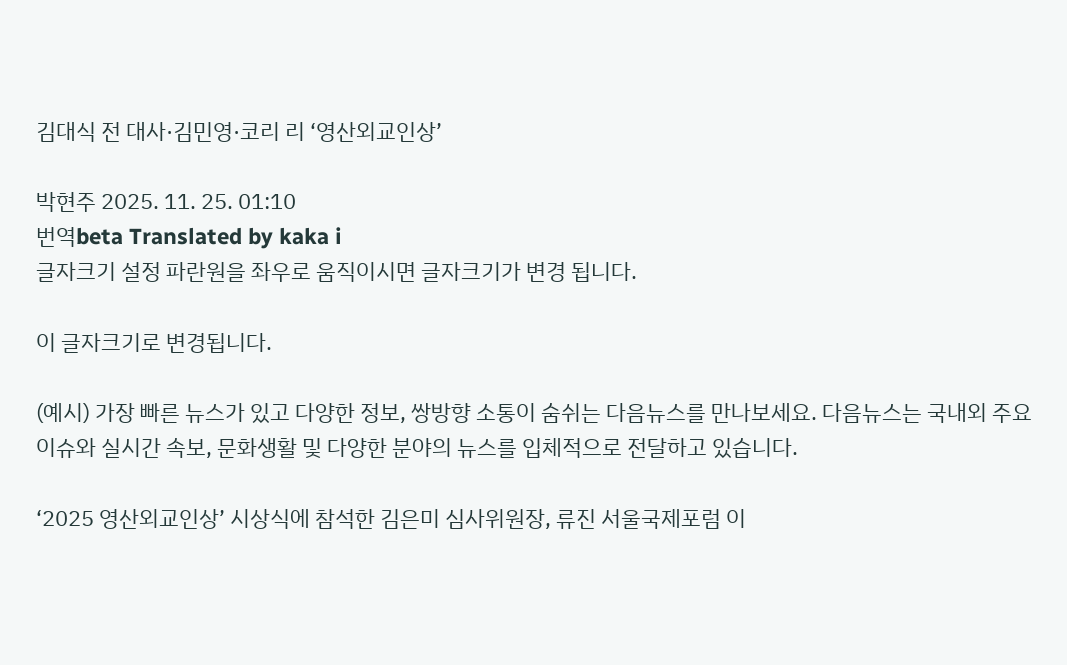김대식 전 대사·김민영·코리 리 ‘영산외교인상’

박현주 2025. 11. 25. 01:10
번역beta Translated by kaka i
글자크기 설정 파란원을 좌우로 움직이시면 글자크기가 변경 됩니다.

이 글자크기로 변경됩니다.

(예시) 가장 빠른 뉴스가 있고 다양한 정보, 쌍방향 소통이 숨쉬는 다음뉴스를 만나보세요. 다음뉴스는 국내외 주요이슈와 실시간 속보, 문화생활 및 다양한 분야의 뉴스를 입체적으로 전달하고 있습니다.

‘2025 영산외교인상’ 시상식에 참석한 김은미 심사위원장, 류진 서울국제포럼 이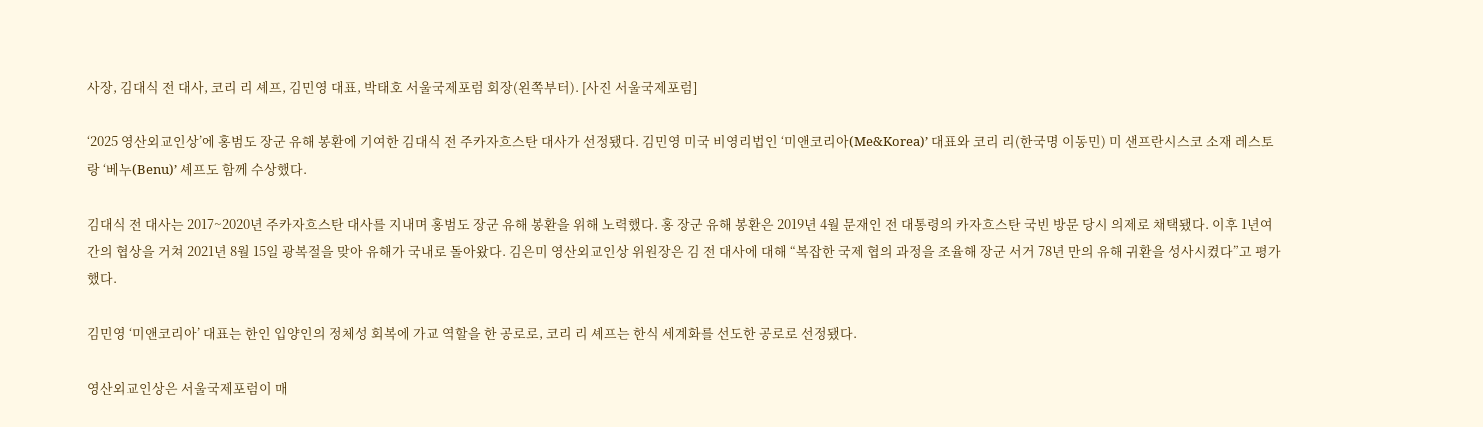사장, 김대식 전 대사, 코리 리 셰프, 김민영 대표, 박태호 서울국제포럼 회장(왼쪽부터). [사진 서울국제포럼]

‘2025 영산외교인상’에 홍범도 장군 유해 봉환에 기여한 김대식 전 주카자흐스탄 대사가 선정됐다. 김민영 미국 비영리법인 ‘미앤코리아(Me&Korea)’ 대표와 코리 리(한국명 이동민) 미 샌프란시스코 소재 레스토랑 ‘베누(Benu)’ 셰프도 함께 수상했다.

김대식 전 대사는 2017~2020년 주카자흐스탄 대사를 지내며 홍범도 장군 유해 봉환을 위해 노력했다. 홍 장군 유해 봉환은 2019년 4월 문재인 전 대통령의 카자흐스탄 국빈 방문 당시 의제로 채택됐다. 이후 1년여 간의 협상을 거쳐 2021년 8월 15일 광복절을 맞아 유해가 국내로 돌아왔다. 김은미 영산외교인상 위원장은 김 전 대사에 대해 “복잡한 국제 협의 과정을 조율해 장군 서거 78년 만의 유해 귀환을 성사시켰다”고 평가했다.

김민영 ‘미앤코리아’ 대표는 한인 입양인의 정체성 회복에 가교 역할을 한 공로로, 코리 리 셰프는 한식 세계화를 선도한 공로로 선정됐다.

영산외교인상은 서울국제포럼이 매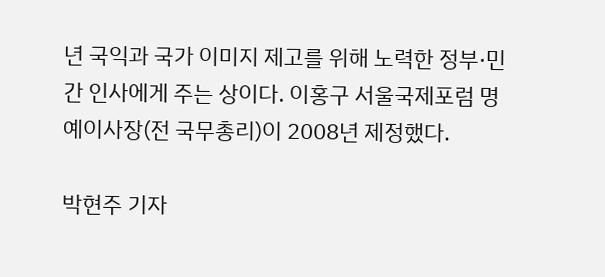년 국익과 국가 이미지 제고를 위해 노력한 정부·민간 인사에게 주는 상이다. 이홍구 서울국제포럼 명예이사장(전 국무총리)이 2008년 제정했다.

박현주 기자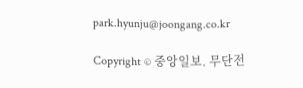park.hyunju@joongang.co.kr

Copyright © 중앙일보. 무단전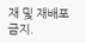재 및 재배포 금지.